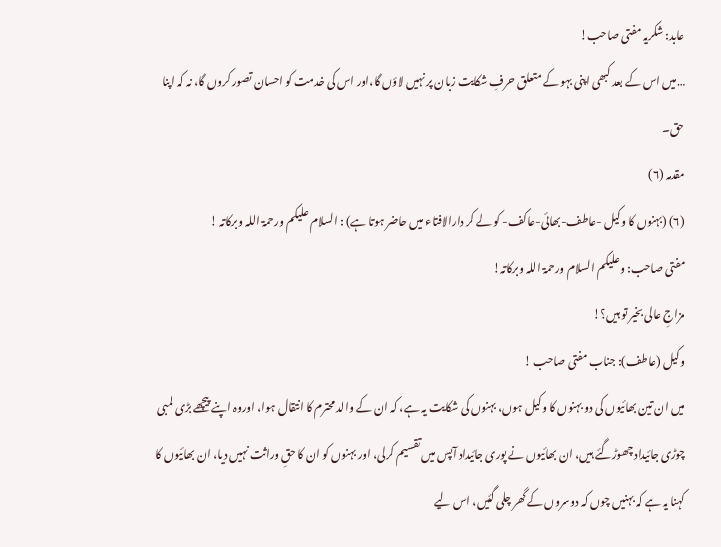عابد: شکریہ مفتی صاحب!
…میں اس کے بعد کبھی اپنی بہو کے متعلق حرفِ شکایت زبان پر نہیں لاؤں گا،اور اس کی خدمت کو احسان تصور کروں گا، نہ کہ اپنا حق۔
مقدمہ (۶)
(۶) (بہنوں کا وکیل -عاطف-بھائی-عاکف- کو لے کر دارالافتاء میں حاضر ہوتا ہے) : السلام علیکم ورحمۃ اللہ وبرکاتہ !
مفتی صاحب: وعلیکم السلام ورحمۃ اللہ وبرکاتہ!
مزاجِ عالی بخیر تو ہیں؟!
وکیل (عاطف): جناب مفتی صاحب !
میں ان تین بھائیوں کی دو بہنوں کا وکیل ہوں، بہنوں کی شکایت یہ ہے، کہ ان کے والد محترم کا انتقال ہوا، اوروہ اپنے پیچھے بڑی لمبی چوڑی جائیداد چھوڑگئے ہیں، ان بھائیوں نے پوری جائیداد آپس میں تقسیم کرلی، اور بہنوں کو ان کا حقِ وراثت نہیں دیا، ان بھائیوں کا کہنا یہ ہے کہ بہنیں چوں کہ دوسروں کے گھر چلی گئیں، اس لیے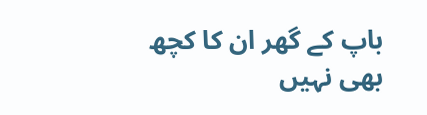باپ کے گھر ان کا کچھ بھی نہیں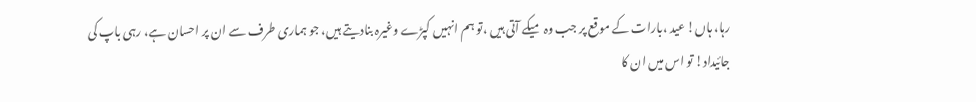رہا، ہاں! عید ،بارات کے موقع پر جب وہ میکے آتی ہیں ،تو ہم انہیں کپڑے وغیرہ بنادیتے ہیں، جو ہماری طرف سے ان پر احسان ہے، رہی باپ کی جائیداد! تو اس میں ان کا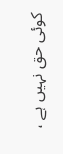کوئی حق نہیں ہے ،